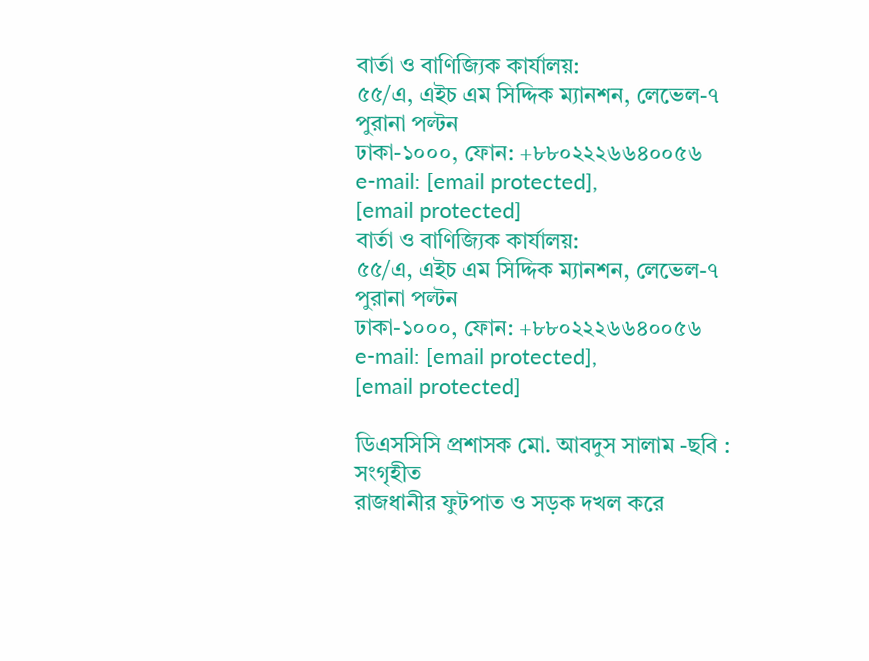বার্তা ও বাণিজ্যিক কার্যালয়:
৫৫/এ, এইচ এম সিদ্দিক ম্যানশন, লেভেল-৭ পুরানা পল্টন
ঢাকা-১০০০, ফোন: +৮৮০২২২৬৬৪০০৫৬
e-mail: [email protected],
[email protected]
বার্তা ও বাণিজ্যিক কার্যালয়:
৫৫/এ, এইচ এম সিদ্দিক ম্যানশন, লেভেল-৭ পুরানা পল্টন
ঢাকা-১০০০, ফোন: +৮৮০২২২৬৬৪০০৫৬
e-mail: [email protected],
[email protected]

ডিএসসিসি প্রশাসক মো. আবদুস সালাম -ছবি : সংগৃহীত
রাজধানীর ফুটপাত ও সড়ক দখল করে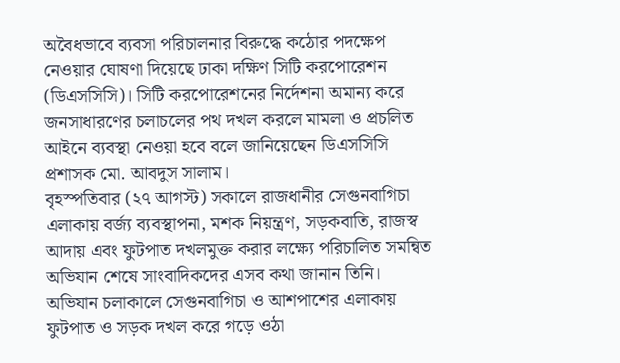অবৈধভাবে ব্যবসা পরিচালনার বিরুদ্ধে কঠোর পদক্ষেপ নেওয়ার ঘোষণা দিয়েছে ঢাকা দক্ষিণ সিটি করপোরেশন (ডিএসসিসি)। সিটি করপোরেশনের নির্দেশনা অমান্য করে জনসাধারণের চলাচলের পথ দখল করলে মামলা ও প্রচলিত আইনে ব্যবস্থা নেওয়া হবে বলে জানিয়েছেন ডিএসসিসি প্রশাসক মো. আবদুস সালাম।
বৃহস্পতিবার (২৭ আগস্ট) সকালে রাজধানীর সেগুনবাগিচা এলাকায় বর্জ্য ব্যবস্থাপনা, মশক নিয়ন্ত্রণ, সড়কবাতি, রাজস্ব আদায় এবং ফুটপাত দখলমুক্ত করার লক্ষ্যে পরিচালিত সমন্বিত অভিযান শেষে সাংবাদিকদের এসব কথা জানান তিনি।
অভিযান চলাকালে সেগুনবাগিচা ও আশপাশের এলাকায় ফুটপাত ও সড়ক দখল করে গড়ে ওঠা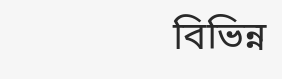বিভিন্ন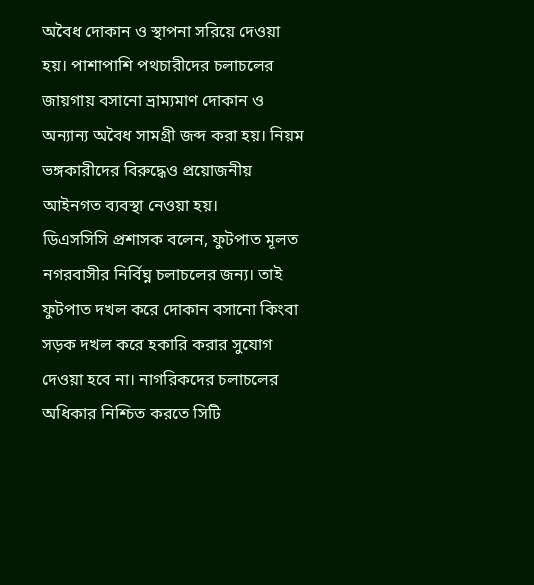অবৈধ দোকান ও স্থাপনা সরিয়ে দেওয়া হয়। পাশাপাশি পথচারীদের চলাচলের জায়গায় বসানো ভ্রাম্যমাণ দোকান ও অন্যান্য অবৈধ সামগ্রী জব্দ করা হয়। নিয়ম ভঙ্গকারীদের বিরুদ্ধেও প্রয়োজনীয় আইনগত ব্যবস্থা নেওয়া হয়।
ডিএসসিসি প্রশাসক বলেন, ফুটপাত মূলত নগরবাসীর নির্বিঘ্ন চলাচলের জন্য। তাই ফুটপাত দখল করে দোকান বসানো কিংবা সড়ক দখল করে হকারি করার সুযোগ দেওয়া হবে না। নাগরিকদের চলাচলের অধিকার নিশ্চিত করতে সিটি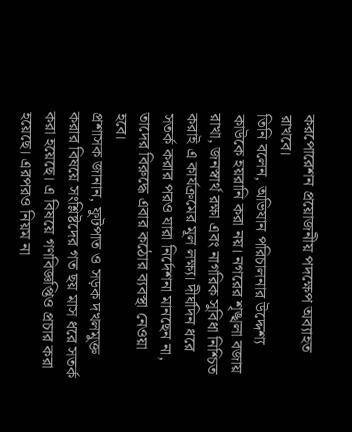করপোরেশন প্রয়োজনীয় পদক্ষেপ অব্যাহত রাখবে।
তিনি বলেন, অভিযান পরিচালনার উদ্দেশ্য কাউকে হয়রানি করা নয়। নগরের শৃঙ্খলা বজায় রাখা, জনস্বার্থ রক্ষা এবং নাগরিক সুবিধা নিশ্চিত করাই এ কার্যক্রমের মূল লক্ষ্য। দীর্ঘদিন ধরে সতর্ক করার পরও যারা নির্দেশনা মানছেন না, তাদের বিরুদ্ধে এবার কঠোর ব্যবস্থা নেওয়া হবে।
প্রশাসক জানান, ফুটপাত ও সড়ক দখলমুক্ত করার বিষয়ে সংশ্লিষ্টদের গত ছয় মাস ধরে সতর্ক করা হয়েছে। এ বিষয়ে গণবিজ্ঞপ্তিও প্রচার করা হয়েছে। এরপরও নিয়ম না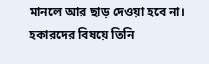মানলে আর ছাড় দেওয়া হবে না।
হকারদের বিষয়ে তিনি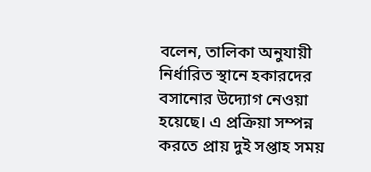বলেন, তালিকা অনুযায়ী নির্ধারিত স্থানে হকারদের বসানোর উদ্যোগ নেওয়া হয়েছে। এ প্রক্রিয়া সম্পন্ন করতে প্রায় দুই সপ্তাহ সময়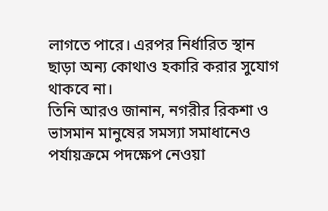লাগতে পারে। এরপর নির্ধারিত স্থান ছাড়া অন্য কোথাও হকারি করার সুযোগ থাকবে না।
তিনি আরও জানান, নগরীর রিকশা ও ভাসমান মানুষের সমস্যা সমাধানেও পর্যায়ক্রমে পদক্ষেপ নেওয়া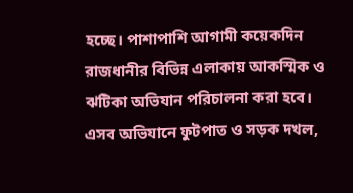হচ্ছে। পাশাপাশি আগামী কয়েকদিন রাজধানীর বিভিন্ন এলাকায় আকস্মিক ও ঝটিকা অভিযান পরিচালনা করা হবে।
এসব অভিযানে ফুটপাত ও সড়ক দখল,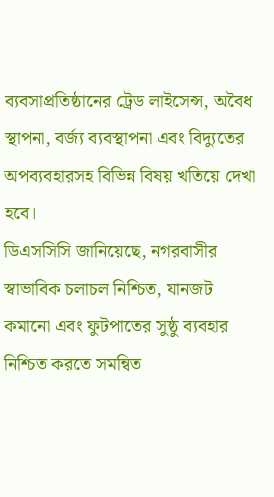ব্যবসাপ্রতিষ্ঠানের ট্রেড লাইসেন্স, অবৈধ স্থাপনা, বর্জ্য ব্যবস্থাপনা এবং বিদ্যুতের অপব্যবহারসহ বিভিন্ন বিষয় খতিয়ে দেখা হবে।
ডিএসসিসি জানিয়েছে, নগরবাসীর স্বাভাবিক চলাচল নিশ্চিত, যানজট কমানো এবং ফুটপাতের সুষ্ঠু ব্যবহার নিশ্চিত করতে সমন্বিত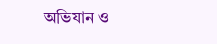অভিযান ও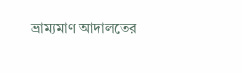ভ্রাম্যমাণ আদালতের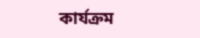কার্যক্রম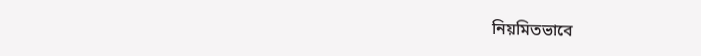নিয়মিতভাবে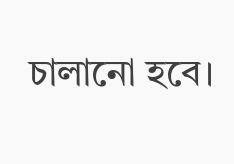চালানো হবে।